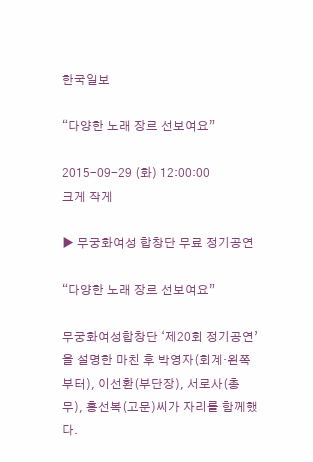한국일보

“다양한 노래 장르 선보여요”

2015-09-29 (화) 12:00:00
크게 작게

▶ 무궁화여성 합창단 무료 정기공연

“다양한 노래 장르 선보여요”

무궁화여성합창단 ‘제20회 정기공연’을 설명한 마친 후 박영자(회계·왼쪽부터), 이선환(부단장), 서로사(총무), 홍선복(고문)씨가 자리를 함께했다.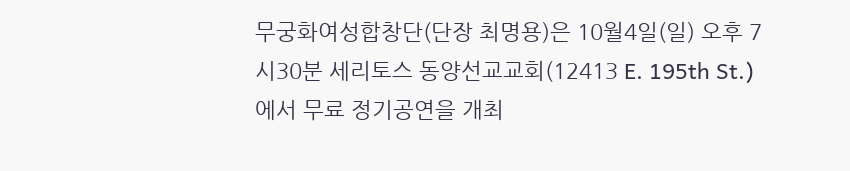무궁화여성합창단(단장 최명용)은 10월4일(일) 오후 7시30분 세리토스 동양선교교회(12413 E. 195th St.)에서 무료 정기공연을 개최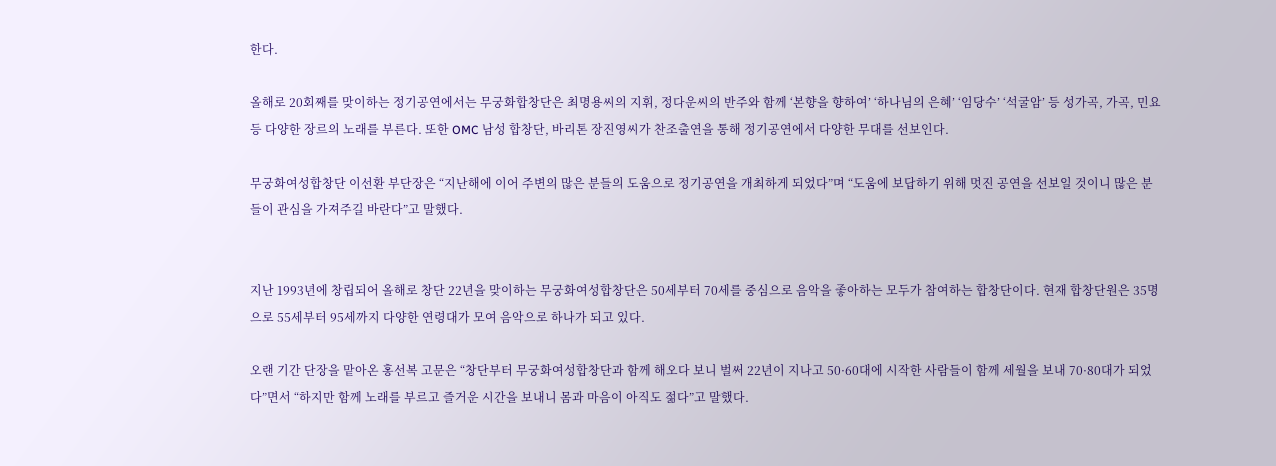한다.

올해로 20회째를 맞이하는 정기공연에서는 무궁화합창단은 최명용씨의 지휘, 정다운씨의 반주와 함께 ‘본향을 향하여’ ‘하나님의 은혜’ ‘임당수’ ‘석굴암’ 등 성가곡, 가곡, 민요 등 다양한 장르의 노래를 부른다. 또한 OMC 남성 합창단, 바리톤 장진영씨가 찬조출연을 통해 정기공연에서 다양한 무대를 선보인다.

무궁화여성합창단 이선환 부단장은 “지난해에 이어 주변의 많은 분들의 도움으로 정기공연을 개최하게 되었다”며 “도움에 보답하기 위해 멋진 공연을 선보일 것이니 많은 분들이 관심을 가져주길 바란다”고 말했다.


지난 1993년에 창립되어 올해로 창단 22년을 맞이하는 무궁화여성합창단은 50세부터 70세를 중심으로 음악을 좋아하는 모두가 참여하는 합창단이다. 현재 합창단원은 35명으로 55세부터 95세까지 다양한 연령대가 모여 음악으로 하나가 되고 있다.

오랜 기간 단장을 맡아온 홍선복 고문은 “창단부터 무궁화여성합창단과 함께 해오다 보니 벌써 22년이 지나고 50·60대에 시작한 사람들이 함께 세월을 보내 70·80대가 되었다”면서 “하지만 함께 노래를 부르고 즐거운 시간을 보내니 몸과 마음이 아직도 젊다”고 말했다.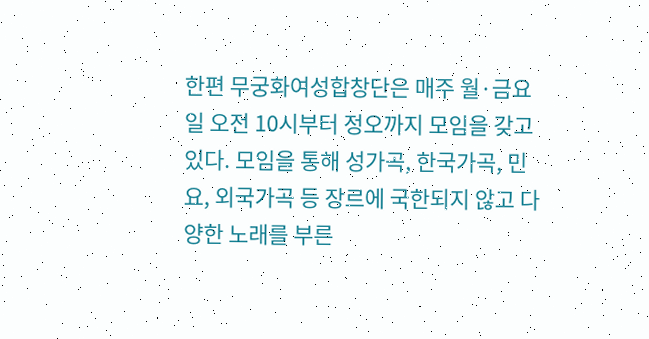한편 무궁화여성합창단은 매주 월·금요일 오전 10시부터 정오까지 모임을 갖고 있다. 모임을 통해 성가곡, 한국가곡, 민요, 외국가곡 등 장르에 국한되지 않고 다양한 노래를 부른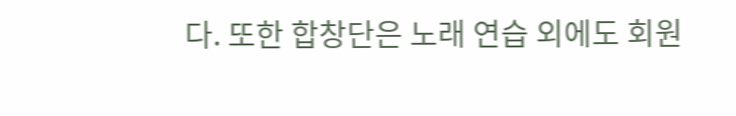다. 또한 합창단은 노래 연습 외에도 회원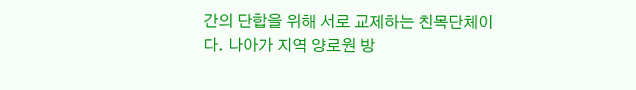간의 단합을 위해 서로 교제하는 친목단체이다. 나아가 지역 양로원 방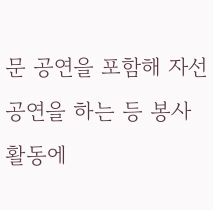문 공연을 포함해 자선공연을 하는 등 봉사활동에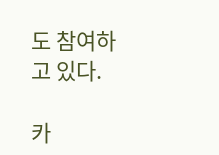도 참여하고 있다.

카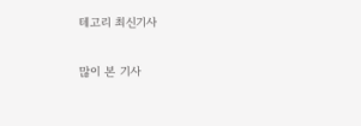테고리 최신기사

많이 본 기사